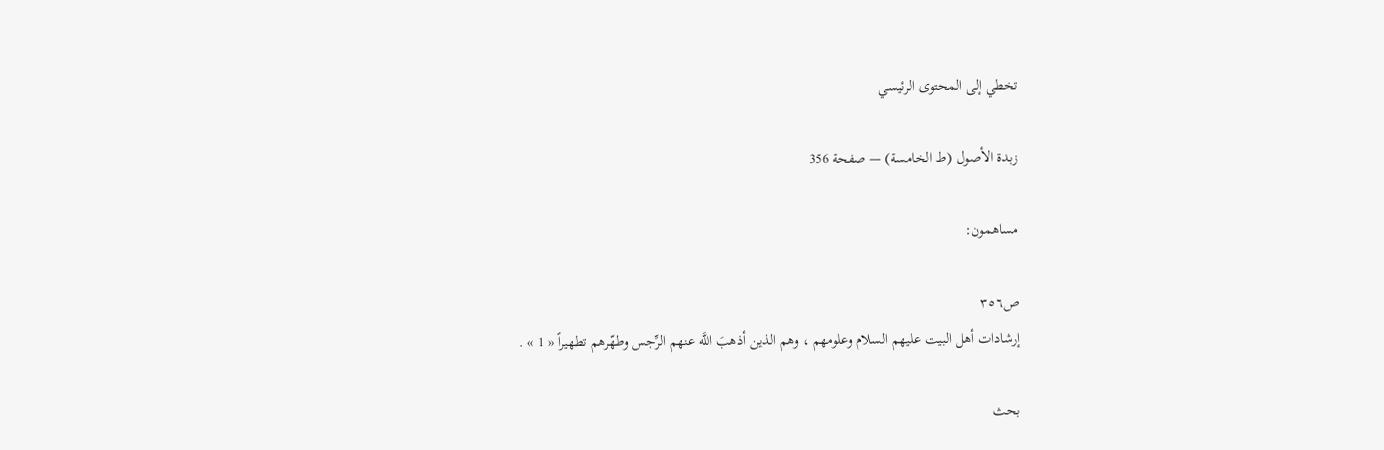تخطي إلى المحتوى الرئيسي

زبدة الأصول (ط الخامسة) — صفحة 356

مساهمون:

ص٣٥٦
إرشادات أهل البيت عليهم السلام وعلومهم ، وهم الذين أذهبَ اللَّه عنهم الرِّجس وطهّرهم تطهيراً « 1 » .

بحث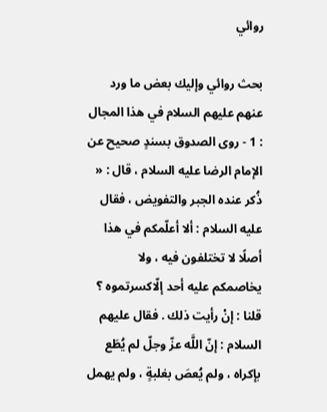روائي

بحث روائي وإليك بعض ما ورد عنهم عليهم السلام في هذا المجال : 1 - روى الصدوق بسندٍ صحيح عن الإمام الرضا عليه السلام ، قال : « ذُكر عنده الجبر والتفويض ، فقال عليه السلام : ألا أعلّمكم في هذا أصلًا لا تختلفون فيه ، ولا يخاصمكم عليه أحد إلّاكسرتموه ؟ قلنا : إنْ رأيت ذلك . فقال عليهم السلام : إنّ اللَّه عزّ وجلّ لم يُطَع بإكراه ، ولم يُعصَ بغلبةٍ ، ولم يهمل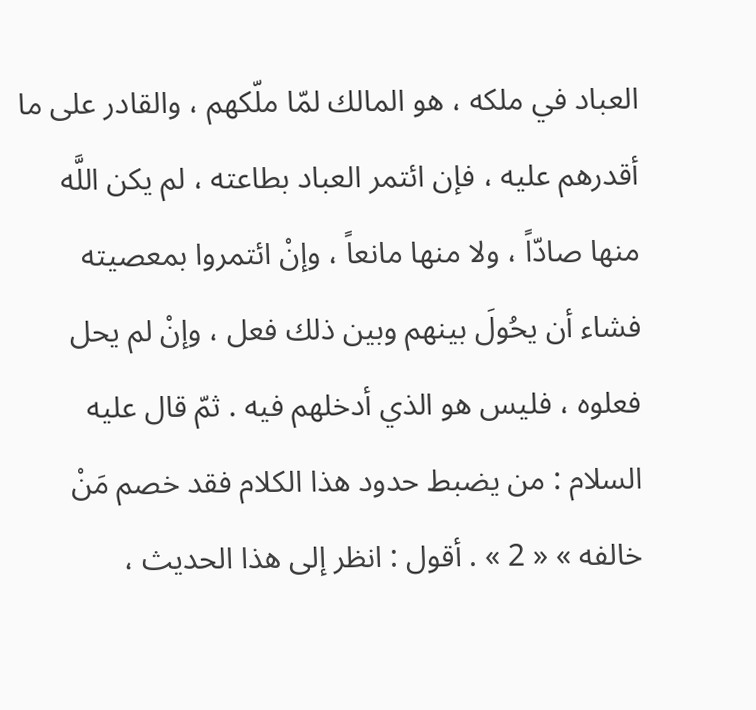العباد في ملكه ، هو المالك لمّا ملّكهم ، والقادر على ما أقدرهم عليه ، فإن ائتمر العباد بطاعته ، لم يكن اللَّه منها صادّاً ، ولا منها مانعاً ، وإنْ ائتمروا بمعصيته فشاء أن يحُولَ بينهم وبين ذلك فعل ، وإنْ لم يحل فعلوه ، فليس هو الذي أدخلهم فيه . ثمّ قال عليه السلام : من يضبط حدود هذا الكلام فقد خصم مَنْ خالفه » « 2 » . أقول : انظر إلى هذا الحديث ،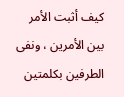كيف أثبت الأمر بين الأمرين ، ونفى الطرفين بكلمتين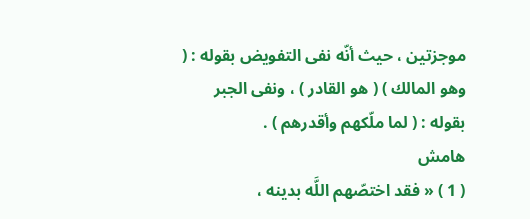موجزتين ، حيث أنّه نفى التفويض بقوله : ( وهو المالك ) ( هو القادر ) ، ونفى الجبر بقوله : ( لما ملّكهم وأقدرهم ) .
هامش
( 1 ) « فقد اختصّهم اللَّه بدينه ،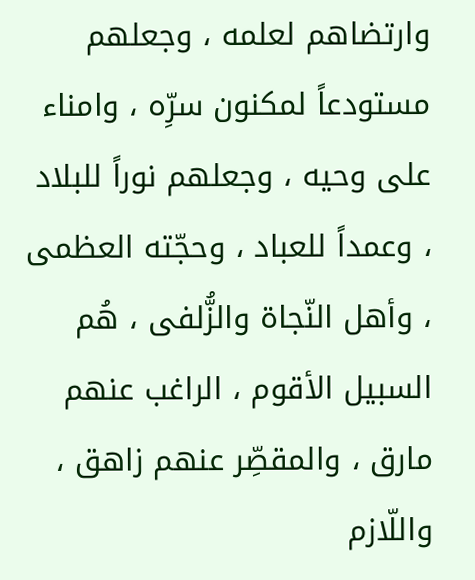وارتضاهم لعلمه ، وجعلهم مستودعاً لمكنون سرِّه ، وامناء على وحيه ، وجعلهم نوراً للبلاد ، وعمداً للعباد ، وحجّته العظمى ، وأهل النّجاة والزُّلفى ، هُم السبيل الأقوم ، الراغب عنهم مارق ، والمقصِّر عنهم زاهق ، واللّازم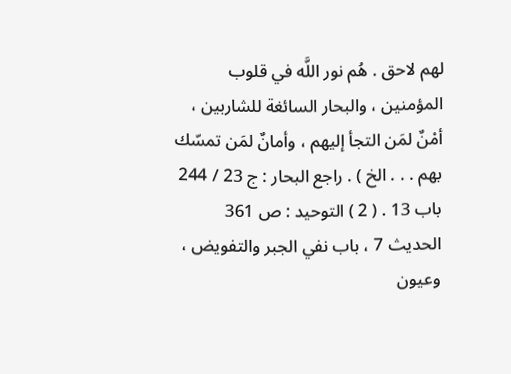لهم لاحق . هُم نور اللَّه في قلوب المؤمنين ، والبحار السائغة للشاربين ، أمْنٌ لمَن التجأ إليهم ، وأمانٌ لمَن تمسّك بهم . . . الخ ) . راجع البحار : ج 23 / 244 باب 13 . ( 2 ) التوحيد : ص 361 الحديث 7 ، باب نفي الجبر والتفويض ، وعيون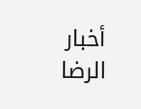أخبار الرضا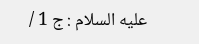عليه السلام : ج 1 /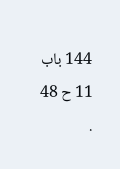144 باب 11 ح 48 .